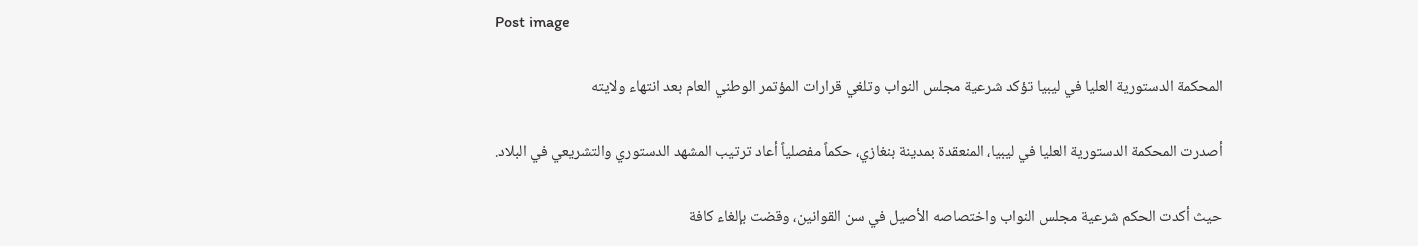Post image

المحكمة الدستورية العليا في ليبيا تؤكد شرعية مجلس النواب وتلغي قرارات المؤتمر الوطني العام بعد انتهاء ولايته

أصدرت المحكمة الدستورية العليا في ليبيا، المنعقدة بمدينة بنغازي، حكماً مفصلياً أعاد ترتيب المشهد الدستوري والتشريعي في البلاد.

حيث أكدت الحكم شرعية مجلس النواب واختصاصه الأصيل في سن القوانين، وقضت بإلغاء كافة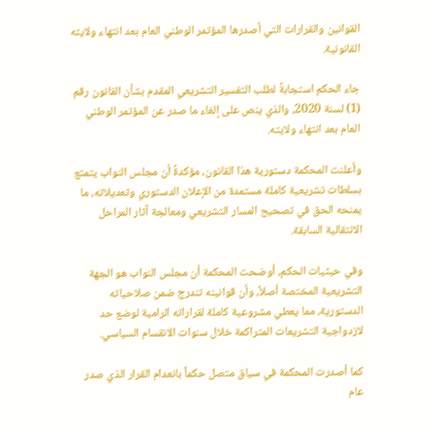القوانين والقرارات التي أصدرها المؤتمر الوطني العام بعد انتهاء ولايته القانونية.

جاء الحكم استجابةً لطلب التفسير التشريعي المقدم بشأن القانون رقم (1) لسنة 2020، والذي ينص على إلغاء ما صدر عن المؤتمر الوطني العام بعد انتهاء ولايته.

وأعلنت المحكمة دستورية هذا القانون، مؤكدةً أن مجلس النواب يتمتع بسلطات تشريعية كاملة مستمدة من الإعلان الدستوري وتعديلاته، ما يمنحه الحق في تصحيح المسار التشريعي ومعالجة آثار المراحل الانتقالية السابقة.

وفي حيثيات الحكم، أوضحت المحكمة أن مجلس النواب هو الجهة التشريعية المختصة أصلاً، وأن قوانينه تندرج ضمن صلاحياته الدستورية، مما يعطي مشروعية كاملة لقراراته الرامية لوضع حد لازدواجية التشريعات المتراكمة خلال سنوات الانقسام السياسي.

كما أصدرت المحكمة في سياق متصل حكماً بانعدام القرار الذي صدر عام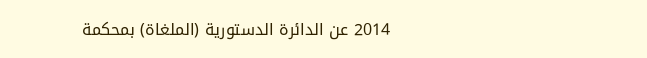2014 عن الدائرة الدستورية (الملغاة) بمحكمة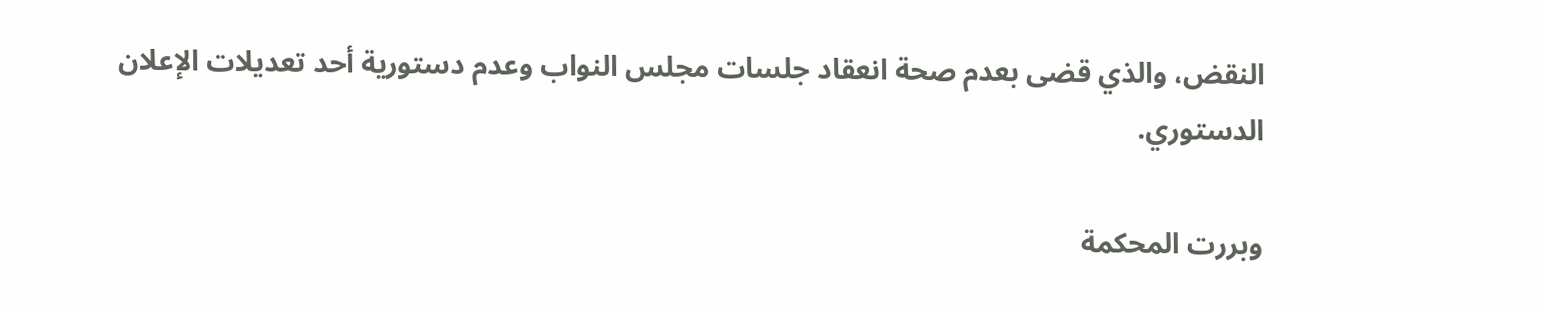النقض، والذي قضى بعدم صحة انعقاد جلسات مجلس النواب وعدم دستورية أحد تعديلات الإعلان الدستوري.

وبررت المحكمة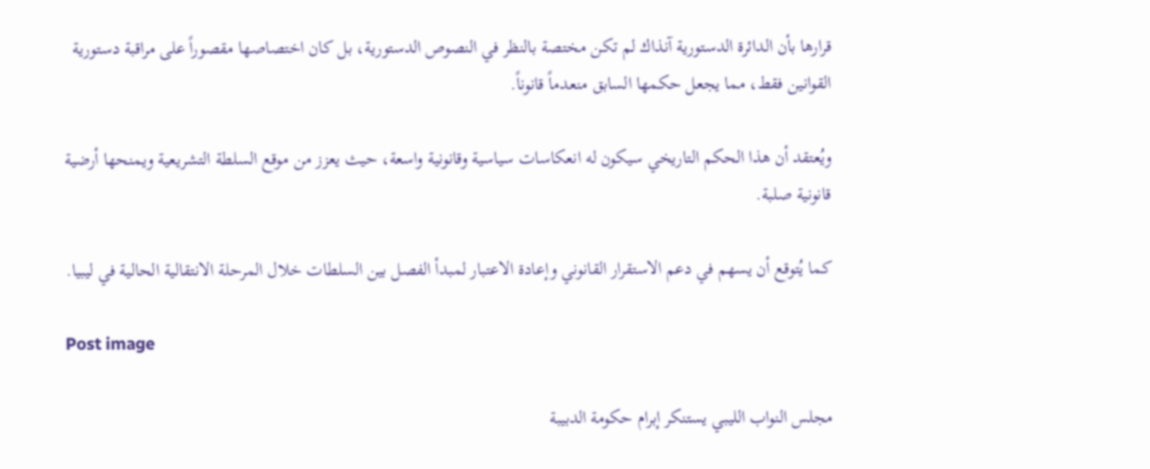قرارها بأن الدائرة الدستورية آنذاك لم تكن مختصة بالنظر في النصوص الدستورية، بل كان اختصاصها مقصوراً على مراقبة دستورية القوانين فقط، مما يجعل حكمها السابق منعدماً قانوناً.

ويُعتقد أن هذا الحكم التاريخي سيكون له انعكاسات سياسية وقانونية واسعة، حيث يعزز من موقع السلطة التشريعية ويمنحها أرضية قانونية صلبة.

كما يُتوقع أن يسهم في دعم الاستقرار القانوني وإعادة الاعتبار لمبدأ الفصل بين السلطات خلال المرحلة الانتقالية الحالية في ليبيا.

Post image

مجلس النواب الليبي يستنكر إبرام حكومة الدبيبة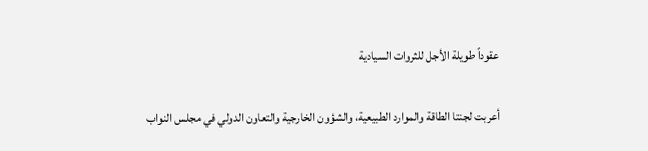عقوداً طويلة الأجل للثروات السيادية

أعربت لجنتا الطاقة والموارد الطبيعية، والشؤون الخارجية والتعاون الدولي في مجلس النواب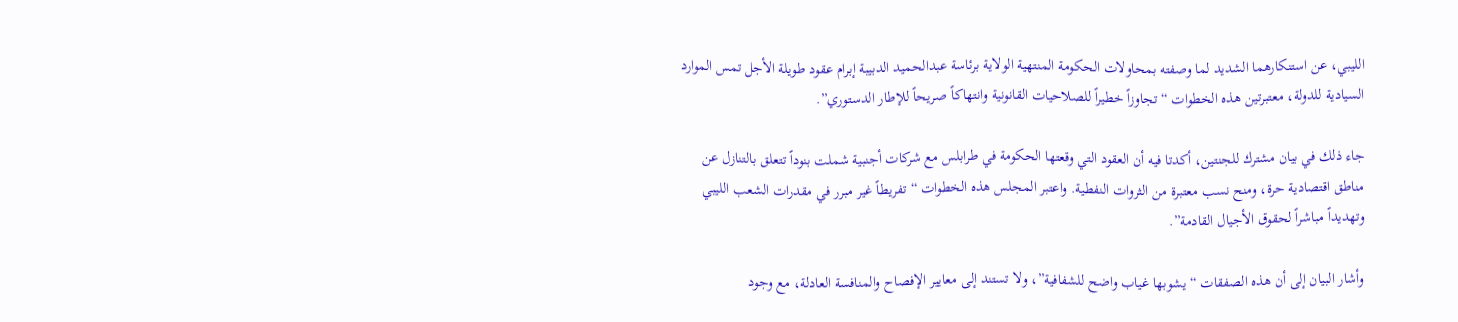الليبي، عن استنكارهما الشديد لما وصفته بمحاولات الحكومة المنتهية الولاية برئاسة عبدالحميد الدبيبة إبرام عقود طويلة الأجل تمس الموارد السيادية للدولة، معتبرتين هذه الخطوات “تجاوزاً خطيراً للصلاحيات القانونية وانتهاكاً صريحاً للإطار الدستوري”.

جاء ذلك في بيان مشترك للجنتين، أكدتا فيه أن العقود التي وقعتها الحكومة في طرابلس مع شركات أجنبية شملت بنوداً تتعلق بالتنازل عن مناطق اقتصادية حرة، ومنح نسب معتبرة من الثروات النفطية. واعتبر المجلس هذه الخطوات “تفريطاً غير مبرر في مقدرات الشعب الليبي وتهديداً مباشراً لحقوق الأجيال القادمة”.

وأشار البيان إلى أن هذه الصفقات “يشوبها غياب واضح للشفافية”، ولا تستند إلى معايير الإفصاح والمنافسة العادلة، مع وجود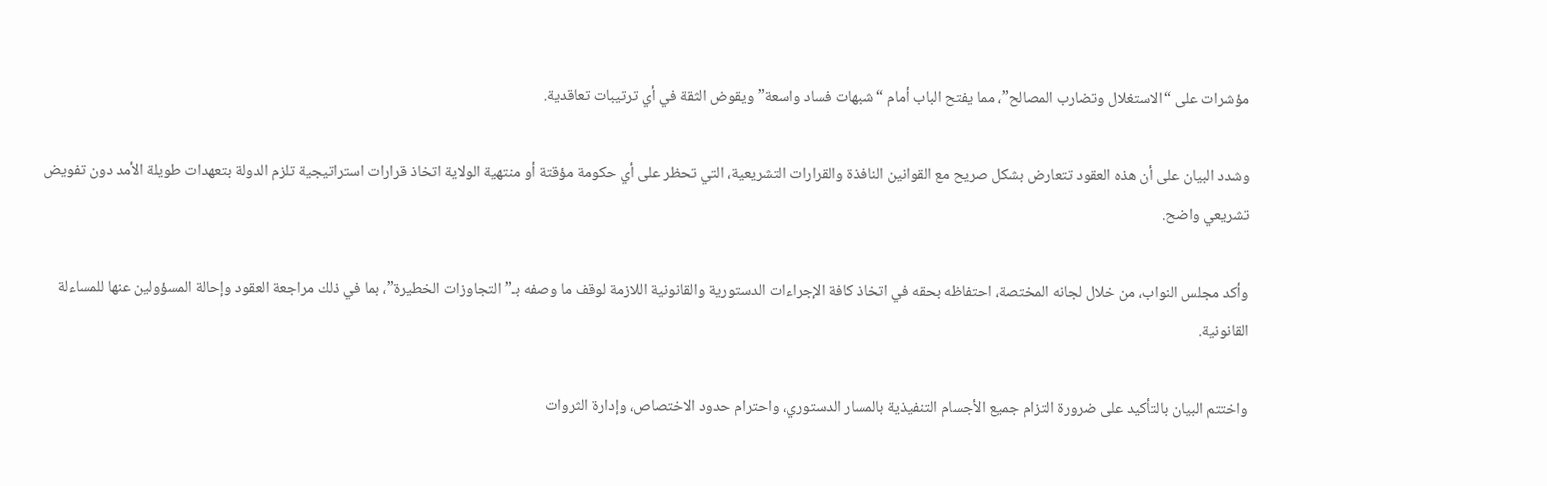مؤشرات على “الاستغلال وتضارب المصالح”، مما يفتح الباب أمام “شبهات فساد واسعة” ويقوض الثقة في أي ترتيبات تعاقدية.

وشدد البيان على أن هذه العقود تتعارض بشكل صريح مع القوانين النافذة والقرارات التشريعية، التي تحظر على أي حكومة مؤقتة أو منتهية الولاية اتخاذ قرارات استراتيجية تلزم الدولة بتعهدات طويلة الأمد دون تفويض تشريعي واضح.

وأكد مجلس النواب، من خلال لجانه المختصة، احتفاظه بحقه في اتخاذ كافة الإجراءات الدستورية والقانونية اللازمة لوقف ما وصفه بـ”التجاوزات الخطيرة”، بما في ذلك مراجعة العقود وإحالة المسؤولين عنها للمساءلة القانونية.

واختتم البيان بالتأكيد على ضرورة التزام جميع الأجسام التنفيذية بالمسار الدستوري، واحترام حدود الاختصاص، وإدارة الثروات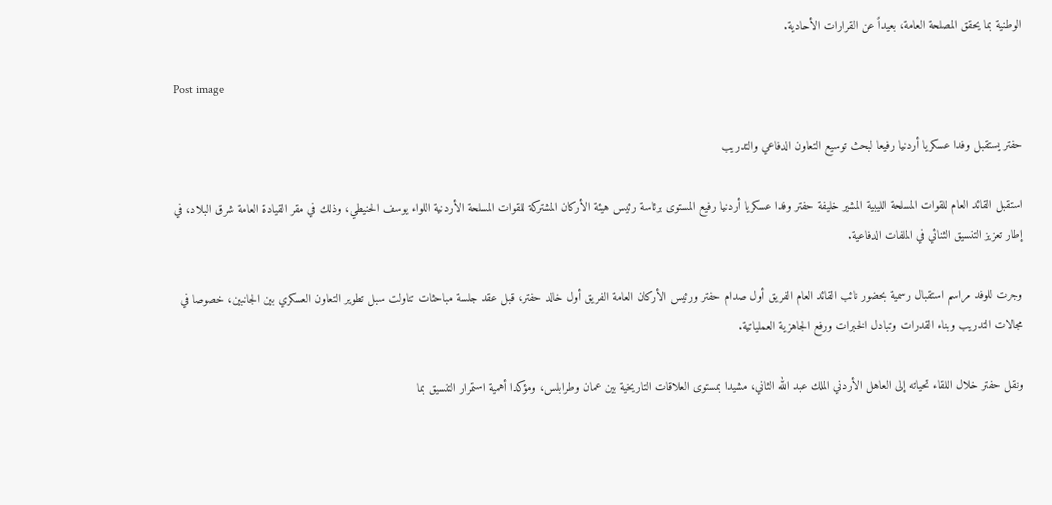الوطنية بما يحقق المصلحة العامة، بعيداً عن القرارات الأحادية.

Post image

حفتر يستقبل وفدا عسكريا أردنيا رفيعا لبحث توسيع التعاون الدفاعي والتدريب

استقبل القائد العام للقوات المسلحة الليبية المشير خليفة حفتر وفدا عسكريا أردنيا رفيع المستوى برئاسة رئيس هيئة الأركان المشتركة للقوات المسلحة الأردنية اللواء يوسف الحنيطي، وذلك في مقر القيادة العامة شرق البلاد، في إطار تعزيز التنسيق الثنائي في الملفات الدفاعية.

وجرت للوفد مراسم استقبال رسمية بحضور نائب القائد العام الفريق أول صدام حفتر ورئيس الأركان العامة الفريق أول خالد حفتر، قبل عقد جلسة مباحثات تناولت سبل تطوير التعاون العسكري بين الجانبين، خصوصا في مجالات التدريب وبناء القدرات وتبادل الخبرات ورفع الجاهزية العملياتية.

ونقل حفتر خلال اللقاء تحياته إلى العاهل الأردني الملك عبد الله الثاني، مشيدا بمستوى العلاقات التاريخية بين عمان وطرابلس، ومؤكدا أهمية استمرار التنسيق بما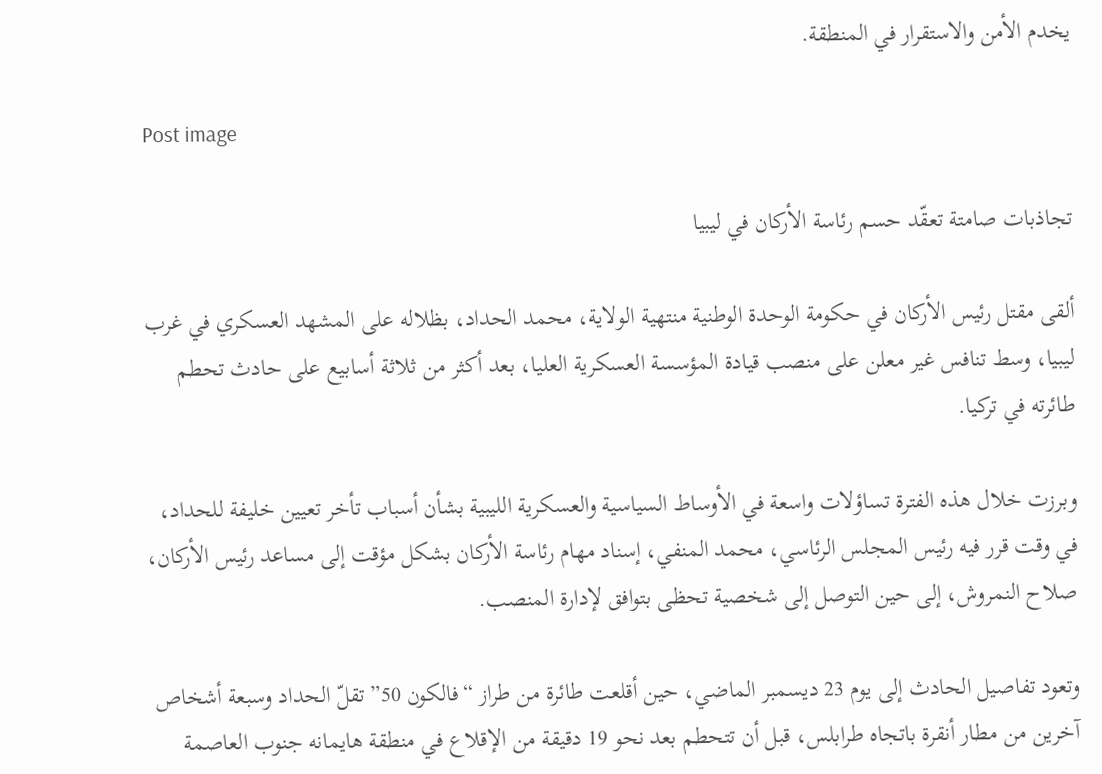يخدم الأمن والاستقرار في المنطقة.

Post image

تجاذبات صامتة تعقّد حسم رئاسة الأركان في ليبيا

ألقى مقتل رئيس الأركان في حكومة الوحدة الوطنية منتهية الولاية، محمد الحداد، بظلاله على المشهد العسكري في غرب ليبيا، وسط تنافس غير معلن على منصب قيادة المؤسسة العسكرية العليا، بعد أكثر من ثلاثة أسابيع على حادث تحطم طائرته في تركيا.

وبرزت خلال هذه الفترة تساؤلات واسعة في الأوساط السياسية والعسكرية الليبية بشأن أسباب تأخر تعيين خليفة للحداد، في وقت قرر فيه رئيس المجلس الرئاسي، محمد المنفي، إسناد مهام رئاسة الأركان بشكل مؤقت إلى مساعد رئيس الأركان، صلاح النمروش، إلى حين التوصل إلى شخصية تحظى بتوافق لإدارة المنصب.

وتعود تفاصيل الحادث إلى يوم 23 ديسمبر الماضي، حين أقلعت طائرة من طراز “فالكون 50” تقلّ الحداد وسبعة أشخاص آخرين من مطار أنقرة باتجاه طرابلس، قبل أن تتحطم بعد نحو 19 دقيقة من الإقلاع في منطقة هايمانه جنوب العاصمة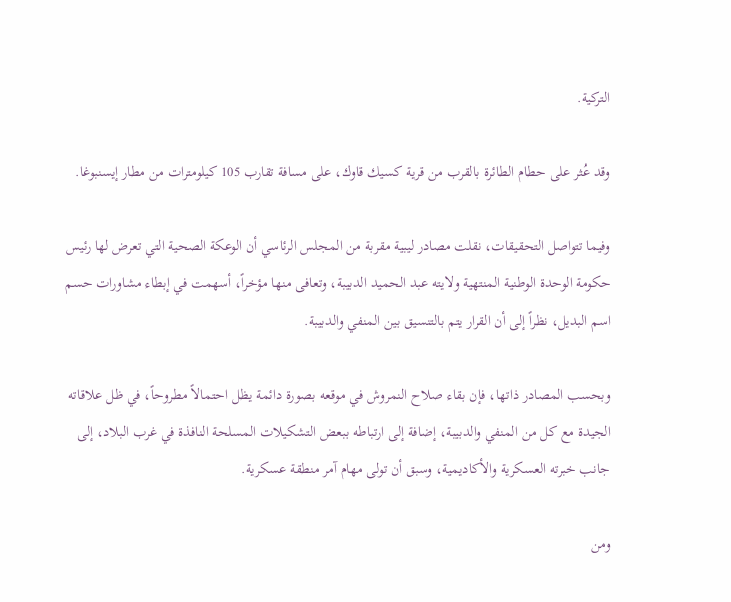التركية.

وقد عُثر على حطام الطائرة بالقرب من قرية كسيك قاوك، على مسافة تقارب 105 كيلومترات من مطار إيسنبوغا.

وفيما تتواصل التحقيقات، نقلت مصادر ليبية مقربة من المجلس الرئاسي أن الوعكة الصحية التي تعرض لها رئيس حكومة الوحدة الوطنية المنتهية ولايته عبد الحميد الدبيبة، وتعافى منها مؤخراً، أسهمت في إبطاء مشاورات حسم اسم البديل، نظراً إلى أن القرار يتم بالتنسيق بين المنفي والدبيبة.

وبحسب المصادر ذاتها، فإن بقاء صلاح النمروش في موقعه بصورة دائمة يظل احتمالاً مطروحاً، في ظل علاقاته الجيدة مع كل من المنفي والدبيبة، إضافة إلى ارتباطه ببعض التشكيلات المسلحة النافذة في غرب البلاد، إلى جانب خبرته العسكرية والأكاديمية، وسبق أن تولى مهام آمر منطقة عسكرية.

ومن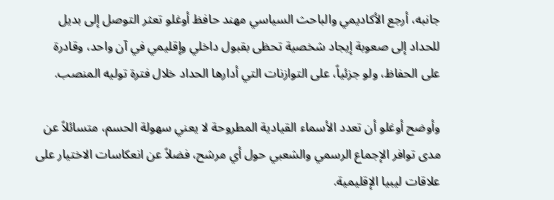جانبه، أرجع الأكاديمي والباحث السياسي مهند حافظ أوغلو تعثر التوصل إلى بديل للحداد إلى صعوبة إيجاد شخصية تحظى بقبول داخلي وإقليمي في آن واحد، وقادرة على الحفاظ، ولو جزئياً، على التوازنات التي أدارها الحداد خلال فترة توليه المنصب.

وأوضح أوغلو أن تعدد الأسماء القيادية المطروحة لا يعني سهولة الحسم، متسائلاً عن مدى توافر الإجماع الرسمي والشعبي حول أي مرشح، فضلاً عن انعكاسات الاختيار على علاقات ليبيا الإقليمية.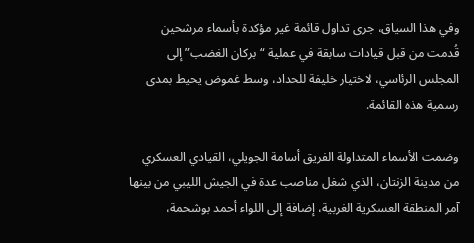وفي هذا السياق، جرى تداول قائمة غير مؤكدة بأسماء مرشحين قُدمت من قبل قيادات سابقة في عملية “بركان الغضب” إلى المجلس الرئاسي، لاختيار خليفة للحداد، وسط غموض يحيط بمدى رسمية هذه القائمة.

وضمت الأسماء المتداولة الفريق أسامة الجويلي، القيادي العسكري من مدينة الزنتان، الذي شغل مناصب عدة في الجيش الليبي من بينها آمر المنطقة العسكرية الغربية، إضافة إلى اللواء أحمد بوشحمة،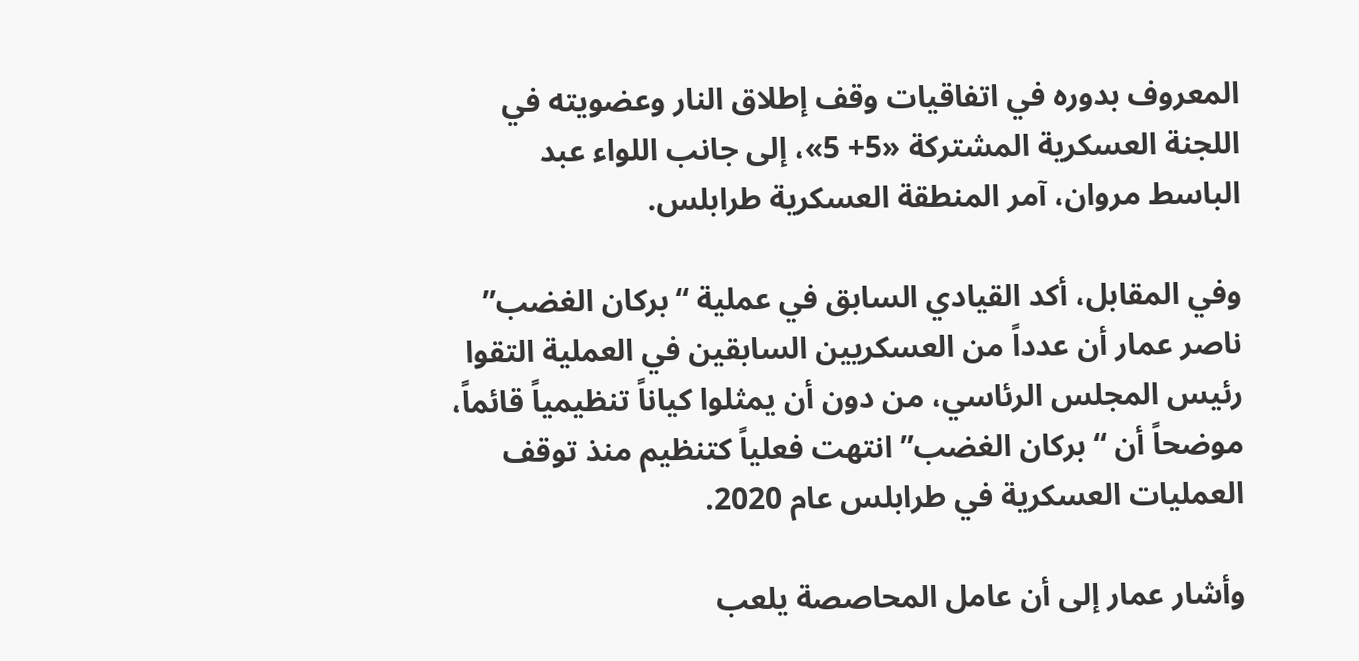المعروف بدوره في اتفاقيات وقف إطلاق النار وعضويته في اللجنة العسكرية المشتركة «5+ 5»، إلى جانب اللواء عبد الباسط مروان، آمر المنطقة العسكرية طرابلس.

وفي المقابل، أكد القيادي السابق في عملية “بركان الغضب” ناصر عمار أن عدداً من العسكريين السابقين في العملية التقوا رئيس المجلس الرئاسي، من دون أن يمثلوا كياناً تنظيمياً قائماً، موضحاً أن “بركان الغضب” انتهت فعلياً كتنظيم منذ توقف العمليات العسكرية في طرابلس عام 2020.

وأشار عمار إلى أن عامل المحاصصة يلعب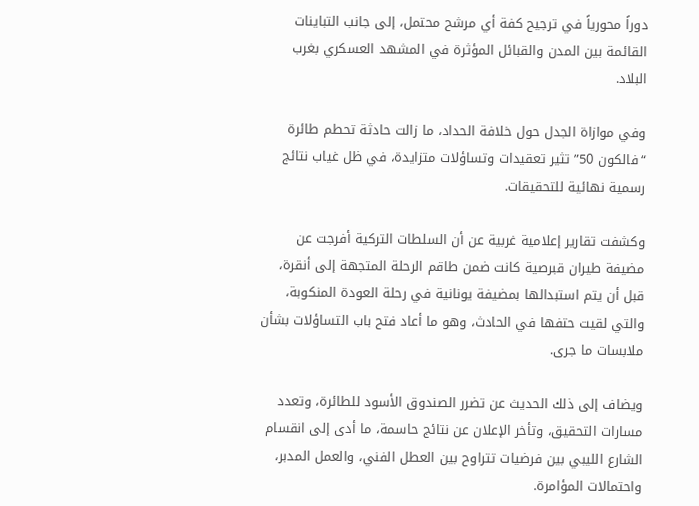دوراً محورياً في ترجيح كفة أي مرشح محتمل، إلى جانب التباينات القائمة بين المدن والقبائل المؤثرة في المشهد العسكري بغرب البلاد.

وفي موازاة الجدل حول خلافة الحداد، ما زالت حادثة تحطم طائرة “فالكون 50” تثير تعقيدات وتساؤلات متزايدة، في ظل غياب نتائج رسمية نهائية للتحقيقات.

وكشفت تقارير إعلامية غربية عن أن السلطات التركية أفرجت عن مضيفة طيران قبرصية كانت ضمن طاقم الرحلة المتجهة إلى أنقرة، قبل أن يتم استبدالها بمضيفة يونانية في رحلة العودة المنكوبة، والتي لقيت حتفها في الحادث، وهو ما أعاد فتح باب التساؤلات بشأن ملابسات ما جرى.

ويضاف إلى ذلك الحديث عن تضرر الصندوق الأسود للطائرة، وتعدد مسارات التحقيق، وتأخر الإعلان عن نتائج حاسمة، ما أدى إلى انقسام الشارع الليبي بين فرضيات تتراوح بين العطل الفني، والعمل المدبر، واحتمالات المؤامرة.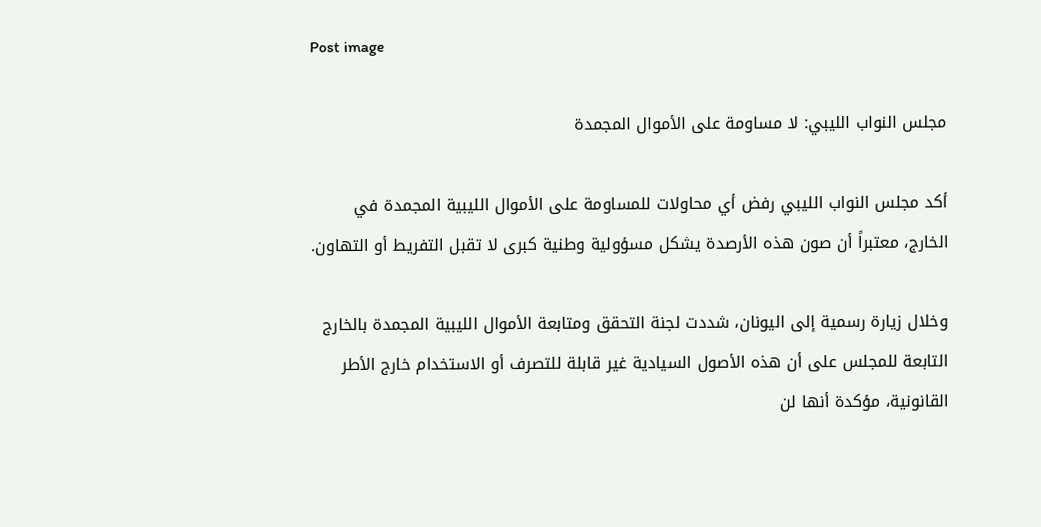Post image

مجلس النواب الليبي: لا مساومة على الأموال المجمدة

أكد مجلس النواب الليبي رفض أي محاولات للمساومة على الأموال الليبية المجمدة في الخارج، معتبراً أن صون هذه الأرصدة يشكل مسؤولية وطنية كبرى لا تقبل التفريط أو التهاون.

وخلال زيارة رسمية إلى اليونان، شددت لجنة التحقق ومتابعة الأموال الليبية المجمدة بالخارج التابعة للمجلس على أن هذه الأصول السيادية غير قابلة للتصرف أو الاستخدام خارج الأطر القانونية، مؤكدة أنها لن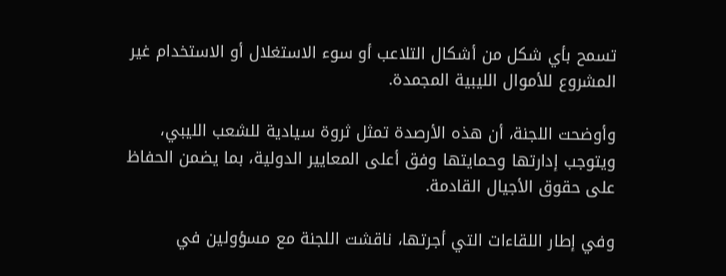تسمح بأي شكل من أشكال التلاعب أو سوء الاستغلال أو الاستخدام غير المشروع للأموال الليبية المجمدة.

وأوضحت اللجنة، أن هذه الأرصدة تمثل ثروة سيادية للشعب الليبي، ويتوجب إدارتها وحمايتها وفق أعلى المعايير الدولية، بما يضمن الحفاظ على حقوق الأجيال القادمة.

وفي إطار اللقاءات التي أجرتها، ناقشت اللجنة مع مسؤولين في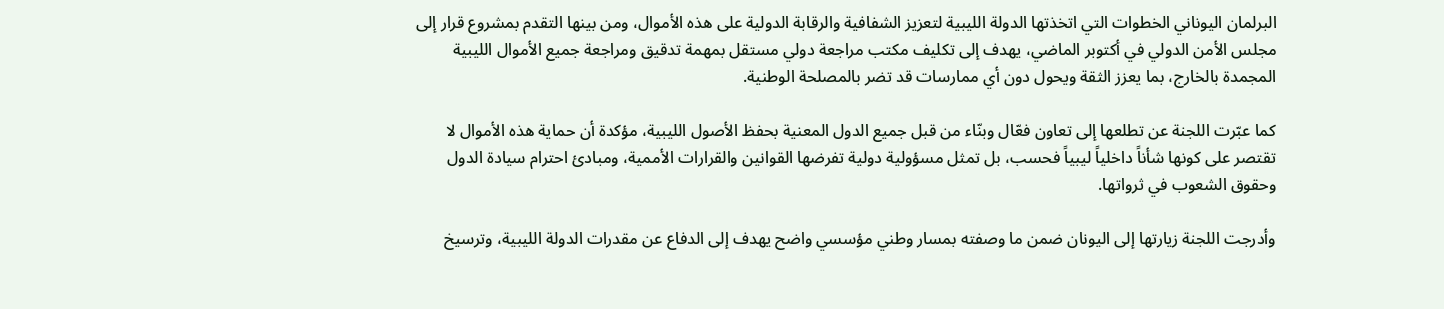البرلمان اليوناني الخطوات التي اتخذتها الدولة الليبية لتعزيز الشفافية والرقابة الدولية على هذه الأموال، ومن بينها التقدم بمشروع قرار إلى مجلس الأمن الدولي في أكتوبر الماضي، يهدف إلى تكليف مكتب مراجعة دولي مستقل بمهمة تدقيق ومراجعة جميع الأموال الليبية المجمدة بالخارج، بما يعزز الثقة ويحول دون أي ممارسات قد تضر بالمصلحة الوطنية.

كما عبّرت اللجنة عن تطلعها إلى تعاون فعّال وبنّاء من قبل جميع الدول المعنية بحفظ الأصول الليبية، مؤكدة أن حماية هذه الأموال لا تقتصر على كونها شأناً داخلياً ليبياً فحسب، بل تمثل مسؤولية دولية تفرضها القوانين والقرارات الأممية، ومبادئ احترام سيادة الدول وحقوق الشعوب في ثرواتها.

وأدرجت اللجنة زيارتها إلى اليونان ضمن ما وصفته بمسار وطني مؤسسي واضح يهدف إلى الدفاع عن مقدرات الدولة الليبية، وترسيخ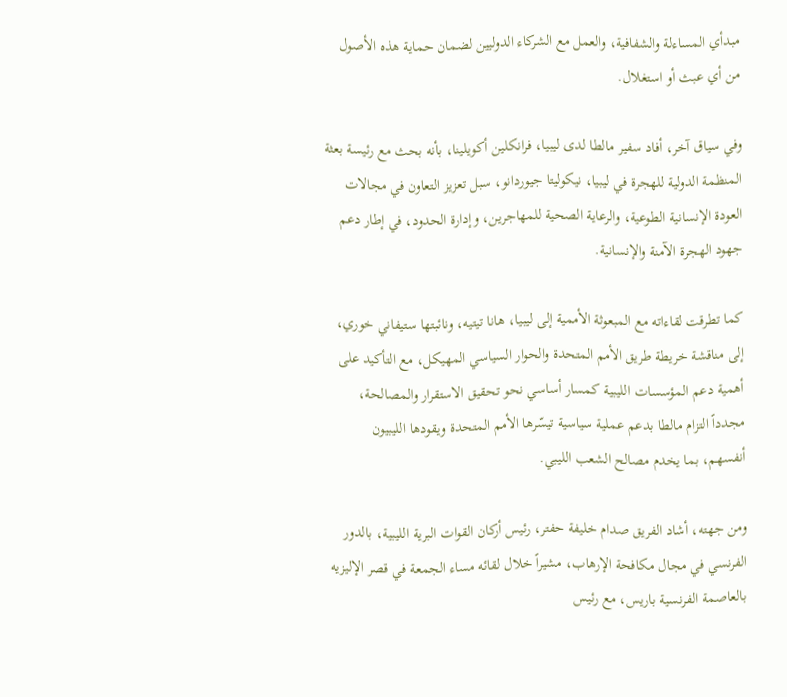مبدأي المساءلة والشفافية، والعمل مع الشركاء الدوليين لضمان حماية هذه الأصول من أي عبث أو استغلال.

وفي سياق آخر، أفاد سفير مالطا لدى ليبيا، فرانكلين أكويلينا، بأنه بحث مع رئيسة بعثة المنظمة الدولية للهجرة في ليبيا، نيكوليتا جيوردانو، سبل تعزيز التعاون في مجالات العودة الإنسانية الطوعية، والرعاية الصحية للمهاجرين، وإدارة الحدود، في إطار دعم جهود الهجرة الآمنة والإنسانية.

كما تطرقت لقاءاته مع المبعوثة الأممية إلى ليبيا، هانا تيتيه، ونائبتها ستيفاني خوري، إلى مناقشة خريطة طريق الأمم المتحدة والحوار السياسي المهيكل، مع التأكيد على أهمية دعم المؤسسات الليبية كمسار أساسي نحو تحقيق الاستقرار والمصالحة، مجدداً التزام مالطا بدعم عملية سياسية تيسّرها الأمم المتحدة ويقودها الليبيون أنفسهم، بما يخدم مصالح الشعب الليبي.

ومن جهته، أشاد الفريق صدام خليفة حفتر، رئيس أركان القوات البرية الليبية، بالدور الفرنسي في مجال مكافحة الإرهاب، مشيراً خلال لقائه مساء الجمعة في قصر الإليزيه بالعاصمة الفرنسية باريس، مع رئيس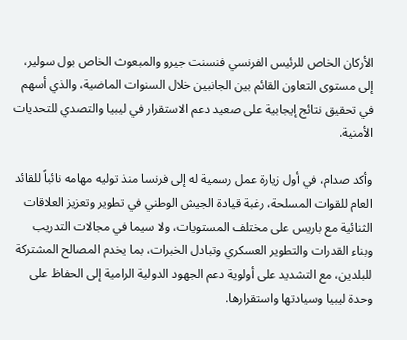الأركان الخاص للرئيس الفرنسي فنسنت جيرو والمبعوث الخاص بول سولير، إلى مستوى التعاون القائم بين الجانبين خلال السنوات الماضية، والذي أسهم في تحقيق نتائج إيجابية على صعيد دعم الاستقرار في ليبيا والتصدي للتحديات الأمنية.

وأكد صدام، في أول زيارة عمل رسمية له إلى فرنسا منذ توليه مهامه نائباً للقائد العام للقوات المسلحة، رغبة قيادة الجيش الوطني في تطوير وتعزيز العلاقات الثنائية مع باريس على مختلف المستويات، ولا سيما في مجالات التدريب وبناء القدرات والتطوير العسكري وتبادل الخبرات، بما يخدم المصالح المشتركة للبلدين، مع التشديد على أولوية دعم الجهود الدولية الرامية إلى الحفاظ على وحدة ليبيا وسيادتها واستقرارها.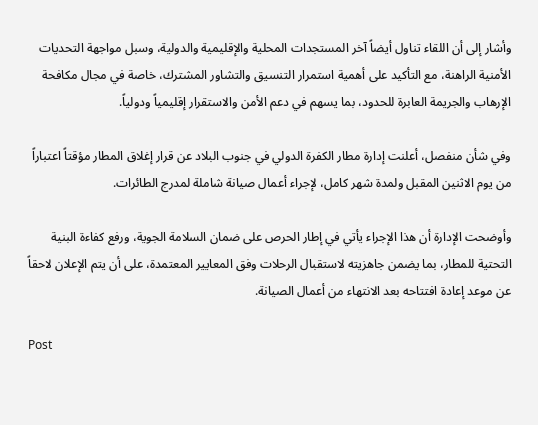وأشار إلى أن اللقاء تناول أيضاً آخر المستجدات المحلية والإقليمية والدولية، وسبل مواجهة التحديات الأمنية الراهنة، مع التأكيد على أهمية استمرار التنسيق والتشاور المشترك، خاصة في مجال مكافحة الإرهاب والجريمة العابرة للحدود، بما يسهم في دعم الأمن والاستقرار إقليمياً ودولياً.

وفي شأن منفصل، أعلنت إدارة مطار الكفرة الدولي في جنوب البلاد عن قرار إغلاق المطار مؤقتاً اعتباراً من يوم الاثنين المقبل ولمدة شهر كامل، لإجراء أعمال صيانة شاملة لمدرج الطائرات.

وأوضحت الإدارة أن هذا الإجراء يأتي في إطار الحرص على ضمان السلامة الجوية، ورفع كفاءة البنية التحتية للمطار، بما يضمن جاهزيته لاستقبال الرحلات وفق المعايير المعتمدة، على أن يتم الإعلان لاحقاً عن موعد إعادة افتتاحه بعد الانتهاء من أعمال الصيانة.

Post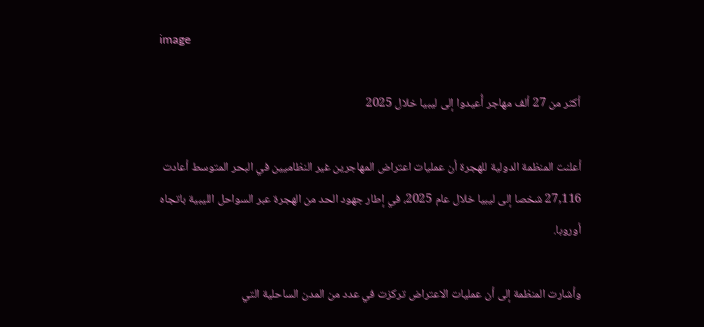image

أكثر من 27 ألف مهاجر أُعيدوا إلى ليبيا خلال 2025

أعلنت المنظمة الدولية للهجرة أن عمليات اعتراض المهاجرين غير النظاميين في البحر المتوسط أعادت 27,116 شخصا إلى ليبيا خلال عام 2025، في إطار جهود الحد من الهجرة عبر السواحل الليبية باتجاه أوروبا.

وأشارت المنظمة إلى أن عمليات الاعتراض تركزت في عدد من المدن الساحلية التي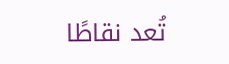تُعد نقاطًا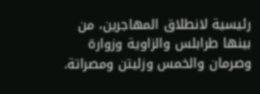رئيسية لانطلاق المهاجرين، من بينها طرابلس والزاوية وزوارة وصرمان والخمس وزليتن ومصراتة.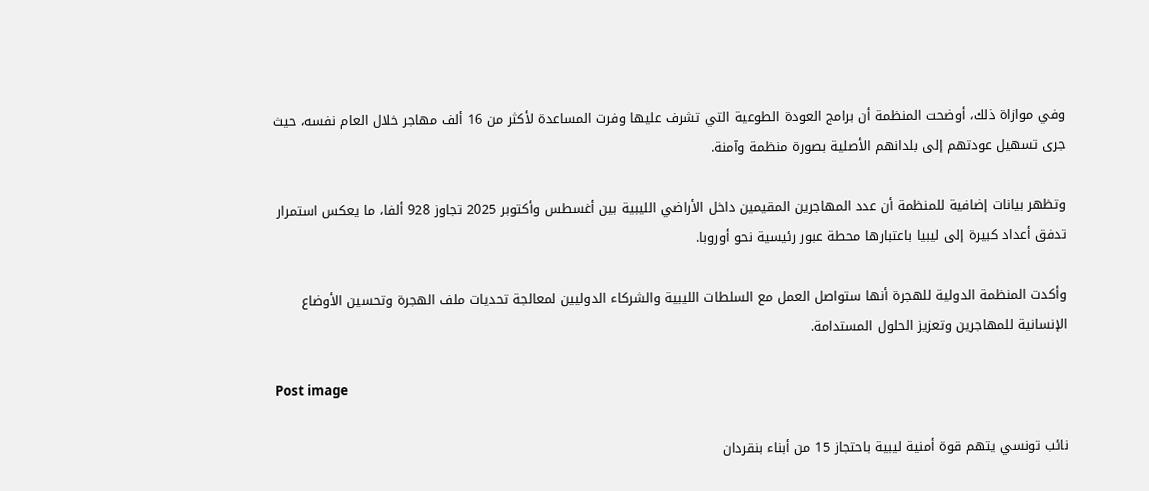وفي موازاة ذلك، أوضحت المنظمة أن برامج العودة الطوعية التي تشرف عليها وفرت المساعدة لأكثر من 16 ألف مهاجر خلال العام نفسه، حيث جرى تسهيل عودتهم إلى بلدانهم الأصلية بصورة منظمة وآمنة.

وتظهر بيانات إضافية للمنظمة أن عدد المهاجرين المقيمين داخل الأراضي الليبية بين أغسطس وأكتوبر 2025 تجاوز 928 ألفا، ما يعكس استمرار تدفق أعداد كبيرة إلى ليبيا باعتبارها محطة عبور رئيسية نحو أوروبا.

وأكدت المنظمة الدولية للهجرة أنها ستواصل العمل مع السلطات الليبية والشركاء الدوليين لمعالجة تحديات ملف الهجرة وتحسين الأوضاع الإنسانية للمهاجرين وتعزيز الحلول المستدامة.

Post image

نائب تونسي يتهم قوة أمنية ليبية باحتجاز 15 من أبناء بنقردان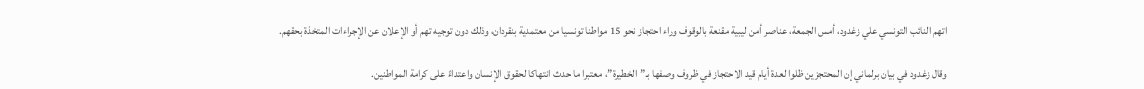اتهم النائب التونسي علي زغدود، أمس الجمعة، عناصر أمن ليبية مقنعة بالوقوف وراء احتجاز نحو 15 مواطنا تونسيا من معتمدية بنقردان، وذلك دون توجيه تهم أو الإعلان عن الإجراءات المتخذة بحقهم.

وقال زغدود في بيان برلماني إن المحتجزين ظلوا لعدة أيام قيد الاحتجاز في ظروف وصفها بـ”الخطيرة”، معتبرا ما حدث انتهاكا لحقوق الإنسان واعتداءً على كرامة المواطنين.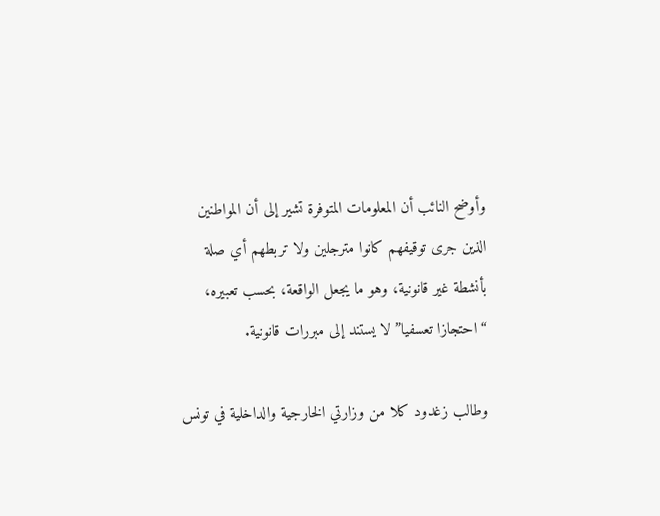وأوضح النائب أن المعلومات المتوفرة تشير إلى أن المواطنين الذين جرى توقيفهم كانوا مترجلين ولا تربطهم أي صلة بأنشطة غير قانونية، وهو ما يجعل الواقعة، بحسب تعبيره، “احتجازا تعسفيا” لا يستند إلى مبررات قانونية.

وطالب زغدود كلا من وزارتي الخارجية والداخلية في تونس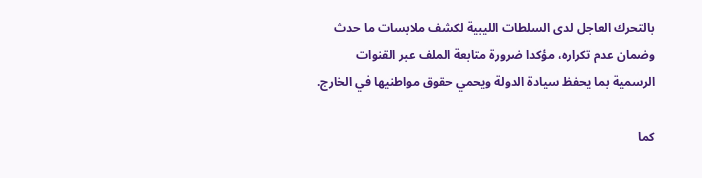بالتحرك العاجل لدى السلطات الليبية لكشف ملابسات ما حدث وضمان عدم تكراره، مؤكدا ضرورة متابعة الملف عبر القنوات الرسمية بما يحفظ سيادة الدولة ويحمي حقوق مواطنيها في الخارج.

كما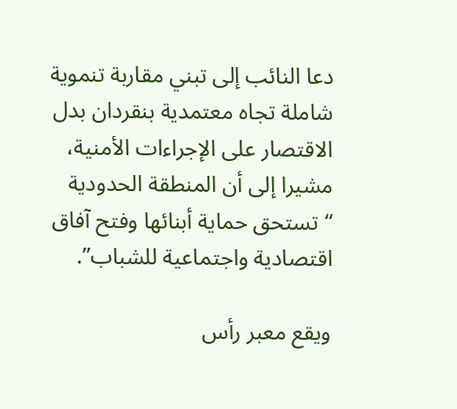دعا النائب إلى تبني مقاربة تنموية شاملة تجاه معتمدية بنقردان بدل الاقتصار على الإجراءات الأمنية، مشيرا إلى أن المنطقة الحدودية “تستحق حماية أبنائها وفتح آفاق اقتصادية واجتماعية للشباب”.

ويقع معبر رأس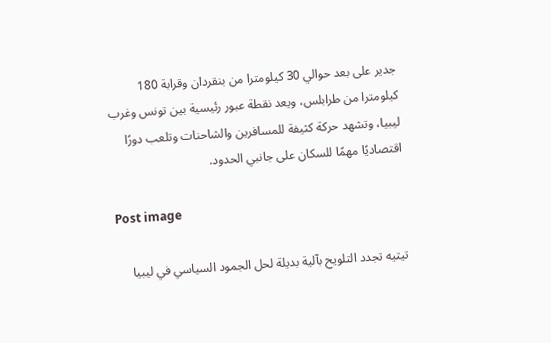جدير على بعد حوالي 30 كيلومترا من بنقردان وقرابة 180 كيلومترا من طرابلس، ويعد نقطة عبور رئيسية بين تونس وغرب ليبيا، وتشهد حركة كثيفة للمسافرين والشاحنات وتلعب دورًا اقتصاديًا مهمًا للسكان على جانبي الحدود.

Post image

تيتيه تجدد التلويح بآلية بديلة لحل الجمود السياسي في ليبيا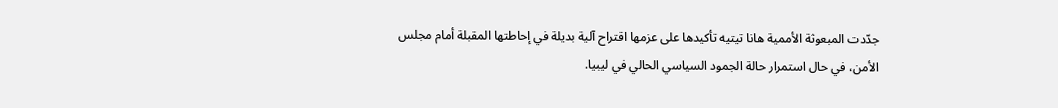جدّدت المبعوثة الأممية هانا تيتيه تأكيدها على عزمها اقتراح آلية بديلة في إحاطتها المقبلة أمام مجلس الأمن، في حال استمرار حالة الجمود السياسي الحالي في ليبيا.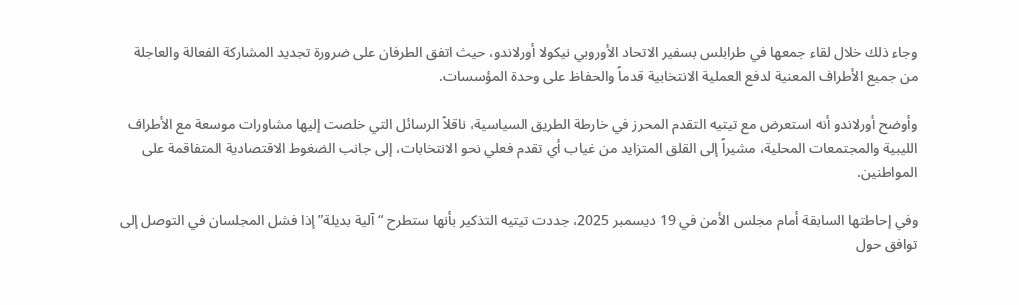وجاء ذلك خلال لقاء جمعها في طرابلس بسفير الاتحاد الأوروبي نيكولا أورلاندو، حيث اتفق الطرفان على ضرورة تجديد المشاركة الفعالة والعاجلة من جميع الأطراف المعنية لدفع العملية الانتخابية قدماً والحفاظ على وحدة المؤسسات.

وأوضح أورلاندو أنه استعرض مع تيتيه التقدم المحرز في خارطة الطريق السياسية، ناقلاً الرسائل التي خلصت إليها مشاورات موسعة مع الأطراف الليبية والمجتمعات المحلية، مشيراً إلى القلق المتزايد من غياب أي تقدم فعلي نحو الانتخابات، إلى جانب الضغوط الاقتصادية المتفاقمة على المواطنين.

وفي إحاطتها السابقة أمام مجلس الأمن في 19 ديسمبر 2025، جددت تيتيه التذكير بأنها ستطرح “آلية بديلة” إذا فشل المجلسان في التوصل إلى توافق حول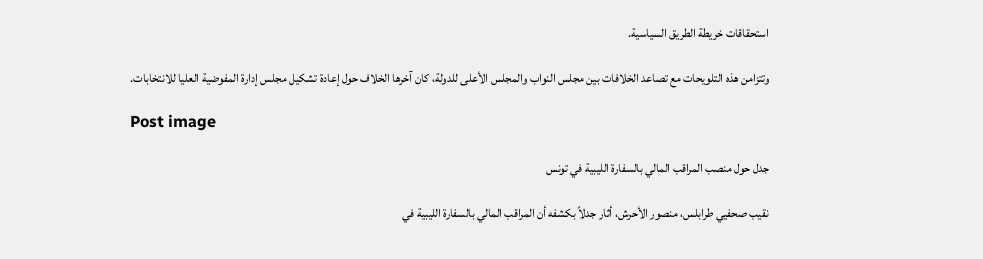استحقاقات خريطة الطريق السياسية.

وتتزامن هذه التلويحات مع تصاعد الخلافات بين مجلس النواب والمجلس الأعلى للدولة، كان آخرها الخلاف حول إعادة تشكيل مجلس إدارة المفوضية العليا للانتخابات.

Post image

جدل حول منصب المراقب المالي بالسفارة الليبية في تونس

نقيب صحفيي طرابلس، منصور الأحرش، أثار جدلاً بكشفه أن المراقب المالي بالسفارة الليبية في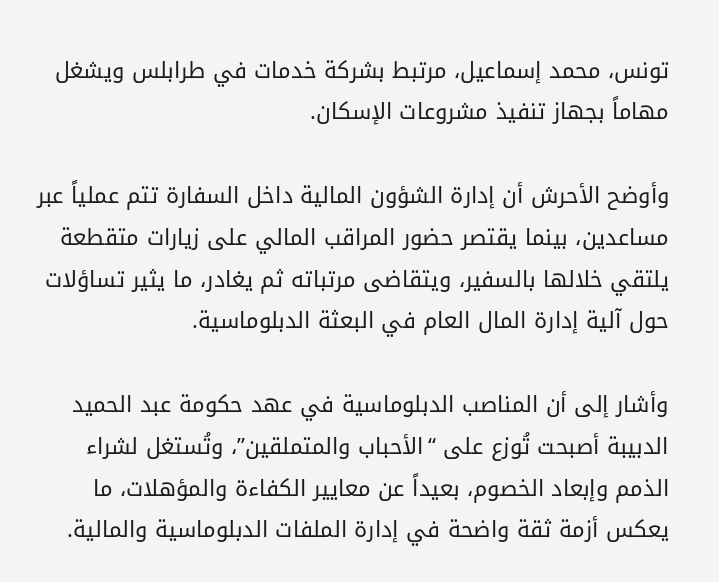تونس، محمد إسماعيل، مرتبط بشركة خدمات في طرابلس ويشغل مهاماً بجهاز تنفيذ مشروعات الإسكان.

وأوضح الأحرش أن إدارة الشؤون المالية داخل السفارة تتم عملياً عبر مساعدين، بينما يقتصر حضور المراقب المالي على زيارات متقطعة يلتقي خلالها بالسفير، ويتقاضى مرتباته ثم يغادر، ما يثير تساؤلات حول آلية إدارة المال العام في البعثة الدبلوماسية.

وأشار إلى أن المناصب الدبلوماسية في عهد حكومة عبد الحميد الدبيبة أصبحت تُوزع على “الأحباب والمتملقين”، وتُستغل لشراء الذمم وإبعاد الخصوم، بعيداً عن معايير الكفاءة والمؤهلات، ما يعكس أزمة ثقة واضحة في إدارة الملفات الدبلوماسية والمالية.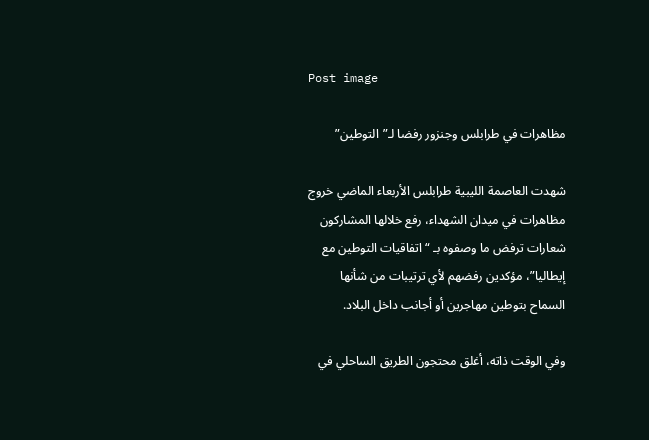Post image

مظاهرات في طرابلس وجنزور رفضا لـ”التوطين”

شهدت العاصمة الليبية طرابلس الأربعاء الماضي خروج مظاهرات في ميدان الشهداء، رفع خلالها المشاركون شعارات ترفض ما وصفوه بـ “اتفاقيات التوطين مع إيطاليا”، مؤكدين رفضهم لأي ترتيبات من شأنها السماح بتوطين مهاجرين أو أجانب داخل البلاد.

وفي الوقت ذاته، أغلق محتجون الطريق الساحلي في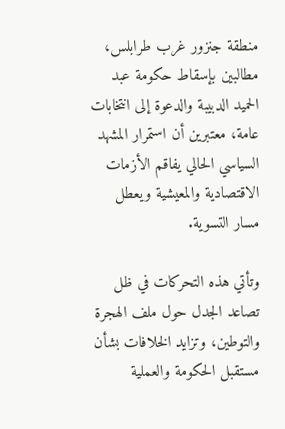منطقة جنزور غرب طرابلس، مطالبين بإسقاط حكومة عبد الحميد الدبيبة والدعوة إلى انتخابات عامة، معتبرين أن استمرار المشهد السياسي الحالي يفاقم الأزمات الاقتصادية والمعيشية ويعطل مسار التسوية.

وتأتي هذه التحركات في ظل تصاعد الجدل حول ملف الهجرة والتوطين، وتزايد الخلافات بشأن مستقبل الحكومة والعملية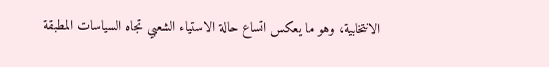الانتخابية، وهو ما يعكس اتساع حالة الاستياء الشعبي تجاه السياسات المطبقة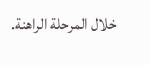خلال المرحلة الراهنة.